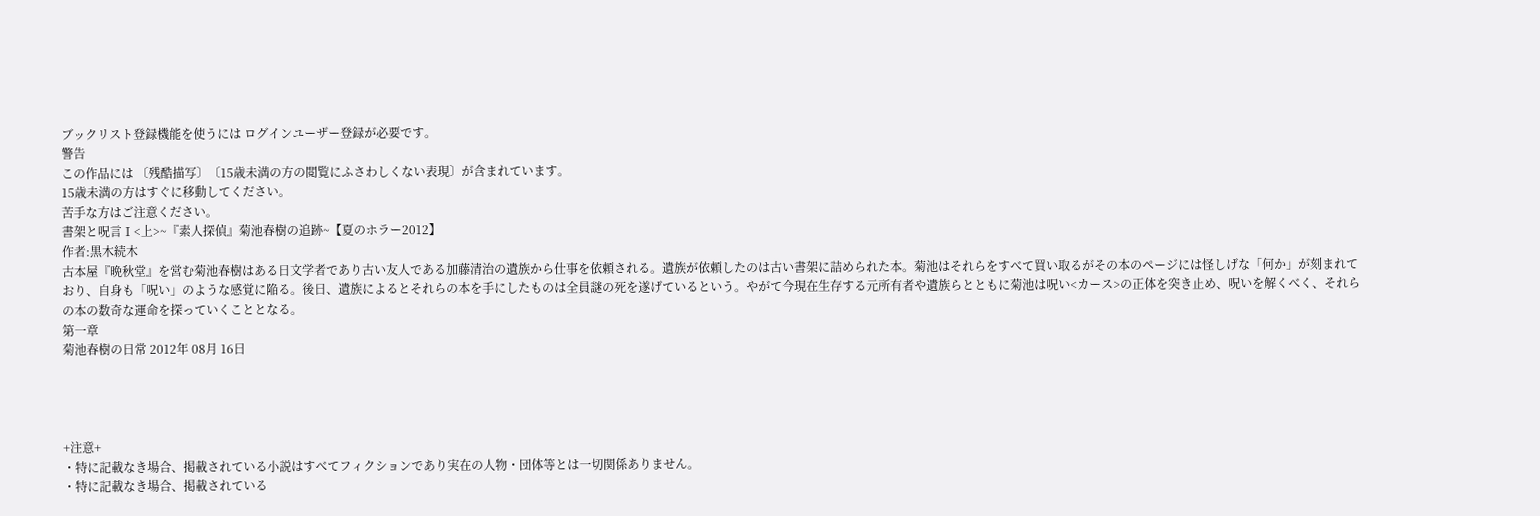ブックリスト登録機能を使うには ログインユーザー登録が必要です。
警告
この作品には 〔残酷描写〕〔15歳未満の方の閲覧にふさわしくない表現〕が含まれています。
15歳未満の方はすぐに移動してください。
苦手な方はご注意ください。
書架と呪言Ⅰ<上>~『素人探偵』菊池春樹の追跡~【夏のホラー2012】
作者:黒木続木
古本屋『晩秋堂』を営む菊池春樹はある日文学者であり古い友人である加藤清治の遺族から仕事を依頼される。遺族が依頼したのは古い書架に詰められた本。菊池はそれらをすべて買い取るがその本のページには怪しげな「何か」が刻まれており、自身も「呪い」のような感覚に陥る。後日、遺族によるとそれらの本を手にしたものは全員謎の死を遂げているという。やがて今現在生存する元所有者や遺族らとともに菊池は呪い<カース>の正体を突き止め、呪いを解くべく、それらの本の数奇な運命を探っていくこととなる。
第一章
菊池春樹の日常 2012年 08月 16日




+注意+
・特に記載なき場合、掲載されている小説はすべてフィクションであり実在の人物・団体等とは一切関係ありません。
・特に記載なき場合、掲載されている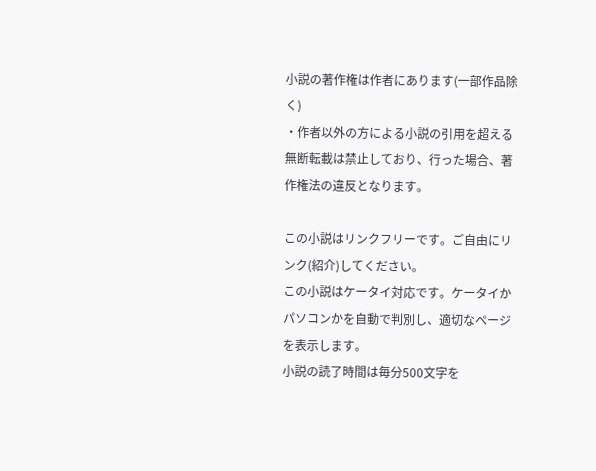小説の著作権は作者にあります(一部作品除く)
・作者以外の方による小説の引用を超える無断転載は禁止しており、行った場合、著作権法の違反となります。

この小説はリンクフリーです。ご自由にリンク(紹介)してください。
この小説はケータイ対応です。ケータイかパソコンかを自動で判別し、適切なページを表示します。
小説の読了時間は毎分500文字を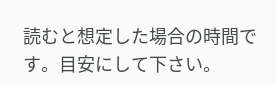読むと想定した場合の時間です。目安にして下さい。